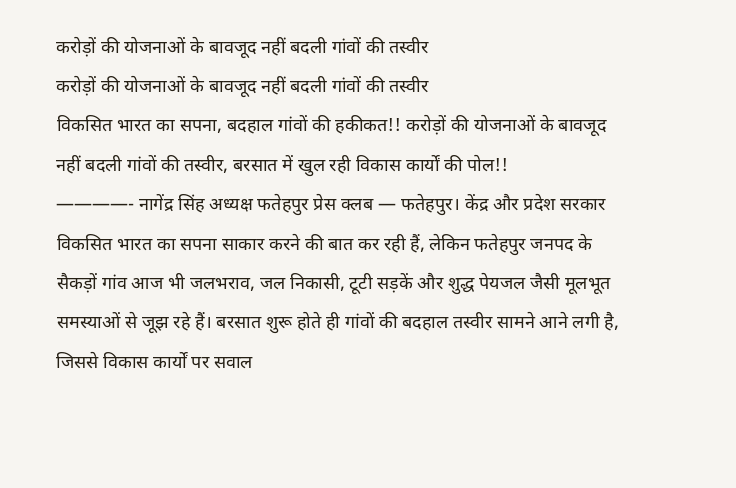करोड़ों की योजनाओं के बावजूद नहीं बदली गांवों की तस्वीर
करोड़ों की योजनाओं के बावजूद नहीं बदली गांवों की तस्वीर
विकसित भारत का सपना, बदहाल गांवों की हकीकत!! करोड़ों की योजनाओं के बावजूद नहीं बदली गांवों की तस्वीर, बरसात में खुल रही विकास कार्यों की पोल!!
————- नागेंद्र सिंह अध्यक्ष फतेहपुर प्रेस क्लब — फतेहपुर। केंद्र और प्रदेश सरकार विकसित भारत का सपना साकार करने की बात कर रही हैं, लेकिन फतेहपुर जनपद के सैकड़ों गांव आज भी जलभराव, जल निकासी, टूटी सड़कें और शुद्ध पेयजल जैसी मूलभूत समस्याओं से जूझ रहे हैं। बरसात शुरू होते ही गांवों की बदहाल तस्वीर सामने आने लगी है, जिससे विकास कार्यों पर सवाल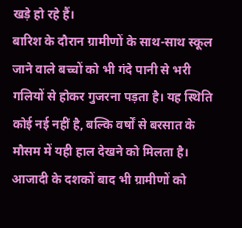खड़े हो रहे हैं।
बारिश के दौरान ग्रामीणों के साथ-साथ स्कूल जाने वाले बच्चों को भी गंदे पानी से भरी गलियों से होकर गुजरना पड़ता है। यह स्थिति कोई नई नहीं है, बल्कि वर्षों से बरसात के मौसम में यही हाल देखने को मिलता है। आजादी के दशकों बाद भी ग्रामीणों को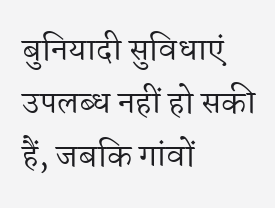बुनियादी सुविधाएं उपलब्ध नहीं हो सकी हैं, जबकि गांवों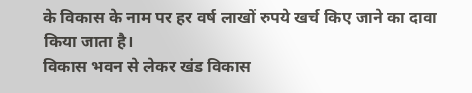के विकास के नाम पर हर वर्ष लाखों रुपये खर्च किए जाने का दावा किया जाता है।
विकास भवन से लेकर खंड विकास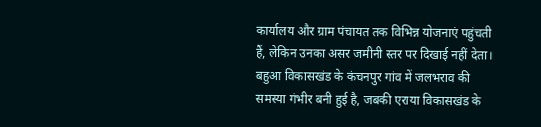कार्यालय और ग्राम पंचायत तक विभिन्न योजनाएं पहुंचती हैं, लेकिन उनका असर जमीनी स्तर पर दिखाई नहीं देता। बहुआ विकासखंड के कंचनपुर गांव में जलभराव की समस्या गंभीर बनी हुई है, जबकी एराया विकासखंड के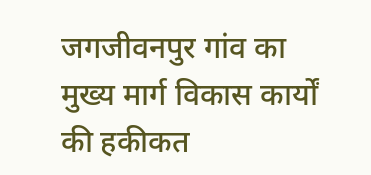जगजीवनपुर गांव का मुख्य मार्ग विकास कार्यों की हकीकत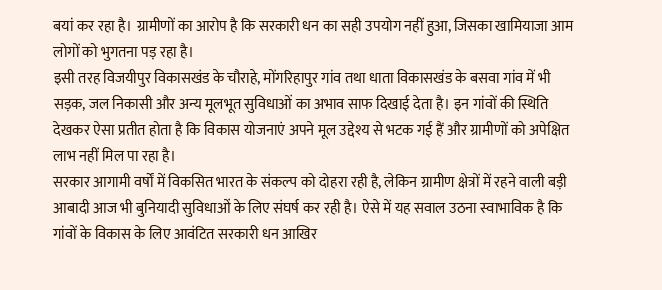बयां कर रहा है। ग्रामीणों का आरोप है कि सरकारी धन का सही उपयोग नहीं हुआ, जिसका खामियाजा आम लोगों को भुगतना पड़ रहा है।
इसी तरह विजयीपुर विकासखंड के चौराहे, मोंगरिहापुर गांव तथा धाता विकासखंड के बसवा गांव में भी सड़क, जल निकासी और अन्य मूलभूत सुविधाओं का अभाव साफ दिखाई देता है। इन गांवों की स्थिति देखकर ऐसा प्रतीत होता है कि विकास योजनाएं अपने मूल उद्देश्य से भटक गई हैं और ग्रामीणों को अपेक्षित लाभ नहीं मिल पा रहा है।
सरकार आगामी वर्षों में विकसित भारत के संकल्प को दोहरा रही है, लेकिन ग्रामीण क्षेत्रों में रहने वाली बड़ी आबादी आज भी बुनियादी सुविधाओं के लिए संघर्ष कर रही है। ऐसे में यह सवाल उठना स्वाभाविक है कि गांवों के विकास के लिए आवंटित सरकारी धन आखिर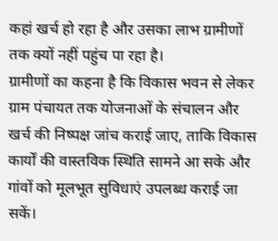कहां खर्च हो रहा है और उसका लाभ ग्रामीणों तक क्यों नहीं पहुंच पा रहा है।
ग्रामीणों का कहना है कि विकास भवन से लेकर ग्राम पंचायत तक योजनाओं के संचालन और खर्च की निष्पक्ष जांच कराई जाए, ताकि विकास कार्यों की वास्तविक स्थिति सामने आ सके और गांवों को मूलभूत सुविधाएं उपलब्ध कराई जा सकें।